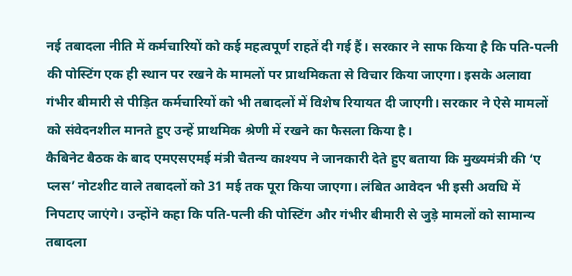नई तबादला नीति में कर्मचारियों को कई महत्वपूर्ण राहतें दी गई हैं। सरकार ने साफ किया है कि पति-पत्नी की पोस्टिंग एक ही स्थान पर रखने के मामलों पर प्राथमिकता से विचार किया जाएगा। इसके अलावा गंभीर बीमारी से पीड़ित कर्मचारियों को भी तबादलों में विशेष रियायत दी जाएगी। सरकार ने ऐसे मामलों को संवेदनशील मानते हुए उन्हें प्राथमिक श्रेणी में रखने का फैसला किया है।
कैबिनेट बैठक के बाद एमएसएमई मंत्री चैतन्य काश्यप ने जानकारी देते हुए बताया कि मुख्यमंत्री की ‘ए प्लस’ नोटशीट वाले तबादलों को 31 मई तक पूरा किया जाएगा। लंबित आवेदन भी इसी अवधि में निपटाए जाएंगे। उन्होंने कहा कि पति-पत्नी की पोस्टिंग और गंभीर बीमारी से जुड़े मामलों को सामान्य तबादला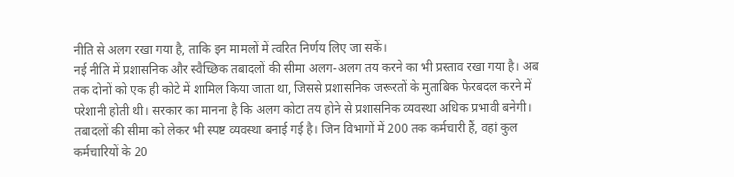नीति से अलग रखा गया है, ताकि इन मामलों में त्वरित निर्णय लिए जा सकें।
नई नीति में प्रशासनिक और स्वैच्छिक तबादलों की सीमा अलग-अलग तय करने का भी प्रस्ताव रखा गया है। अब तक दोनों को एक ही कोटे में शामिल किया जाता था, जिससे प्रशासनिक जरूरतों के मुताबिक फेरबदल करने में परेशानी होती थी। सरकार का मानना है कि अलग कोटा तय होने से प्रशासनिक व्यवस्था अधिक प्रभावी बनेगी।
तबादलों की सीमा को लेकर भी स्पष्ट व्यवस्था बनाई गई है। जिन विभागों में 200 तक कर्मचारी हैं, वहां कुल कर्मचारियों के 20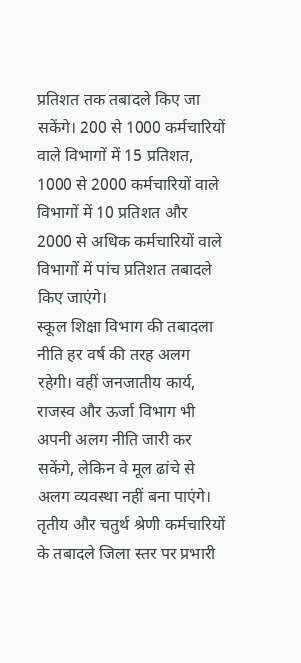प्रतिशत तक तबादले किए जा सकेंगे। 200 से 1000 कर्मचारियों वाले विभागों में 15 प्रतिशत, 1000 से 2000 कर्मचारियों वाले विभागों में 10 प्रतिशत और 2000 से अधिक कर्मचारियों वाले विभागों में पांच प्रतिशत तबादले किए जाएंगे।
स्कूल शिक्षा विभाग की तबादला नीति हर वर्ष की तरह अलग रहेगी। वहीं जनजातीय कार्य, राजस्व और ऊर्जा विभाग भी अपनी अलग नीति जारी कर सकेंगे, लेकिन वे मूल ढांचे से अलग व्यवस्था नहीं बना पाएंगे। तृतीय और चतुर्थ श्रेणी कर्मचारियों के तबादले जिला स्तर पर प्रभारी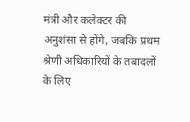मंत्री और कलेक्टर की अनुशंसा से होंगे, जबकि प्रथम श्रेणी अधिकारियों के तबादलों के लिए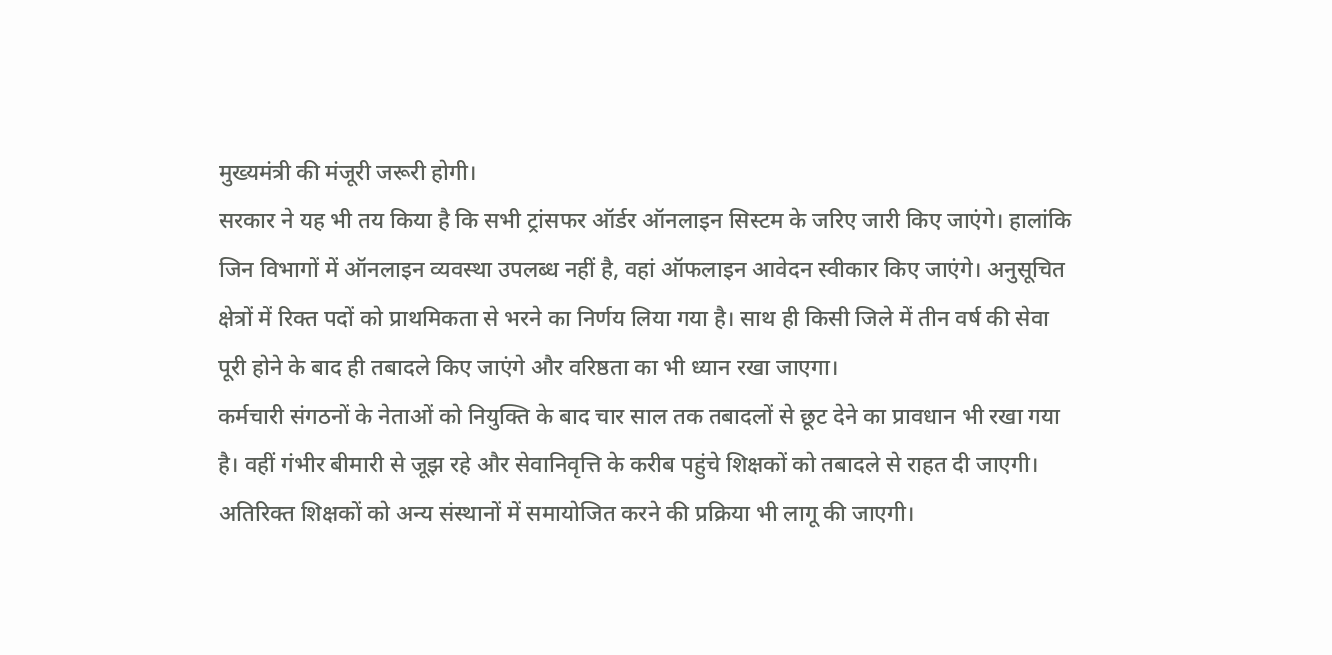मुख्यमंत्री की मंजूरी जरूरी होगी।
सरकार ने यह भी तय किया है कि सभी ट्रांसफर ऑर्डर ऑनलाइन सिस्टम के जरिए जारी किए जाएंगे। हालांकि जिन विभागों में ऑनलाइन व्यवस्था उपलब्ध नहीं है, वहां ऑफलाइन आवेदन स्वीकार किए जाएंगे। अनुसूचित क्षेत्रों में रिक्त पदों को प्राथमिकता से भरने का निर्णय लिया गया है। साथ ही किसी जिले में तीन वर्ष की सेवा पूरी होने के बाद ही तबादले किए जाएंगे और वरिष्ठता का भी ध्यान रखा जाएगा।
कर्मचारी संगठनों के नेताओं को नियुक्ति के बाद चार साल तक तबादलों से छूट देने का प्रावधान भी रखा गया है। वहीं गंभीर बीमारी से जूझ रहे और सेवानिवृत्ति के करीब पहुंचे शिक्षकों को तबादले से राहत दी जाएगी। अतिरिक्त शिक्षकों को अन्य संस्थानों में समायोजित करने की प्रक्रिया भी लागू की जाएगी।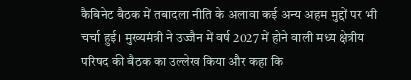कैबिनेट बैठक में तबादला नीति के अलावा कई अन्य अहम मुद्दों पर भी चर्चा हुई। मुख्यमंत्री ने उज्जैन में वर्ष 2027 में होने वाली मध्य क्षेत्रीय परिषद की बैठक का उल्लेख किया और कहा कि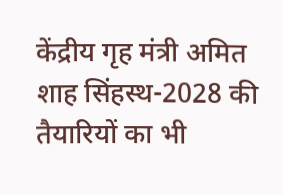केंद्रीय गृह मंत्री अमित शाह सिंहस्थ-2028 की तैयारियों का भी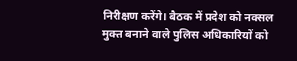निरीक्षण करेंगे। बैठक में प्रदेश को नक्सल मुक्त बनाने वाले पुलिस अधिकारियों को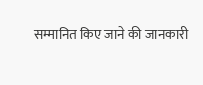सम्मानित किए जाने की जानकारी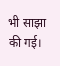भी साझा की गई।